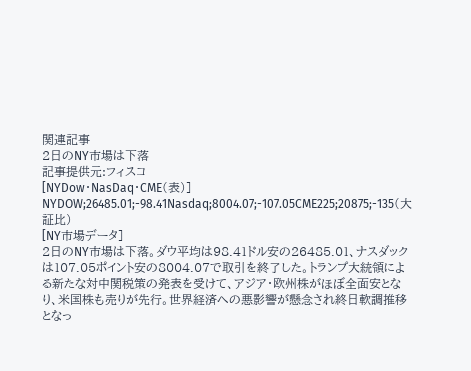関連記事
2日のNY市場は下落
記事提供元:フィスコ
[NYDow・NasDaq・CME(表)]
NYDOW;26485.01;-98.41Nasdaq;8004.07;-107.05CME225;20875;-135(大証比)
[NY市場データ]
2日のNY市場は下落。ダウ平均は98.41ドル安の26485.01、ナスダックは107.05ポイント安の8004.07で取引を終了した。トランプ大統領による新たな対中関税策の発表を受けて、アジア・欧州株がほぼ全面安となり、米国株も売りが先行。世界経済への悪影響が懸念され終日軟調推移となっ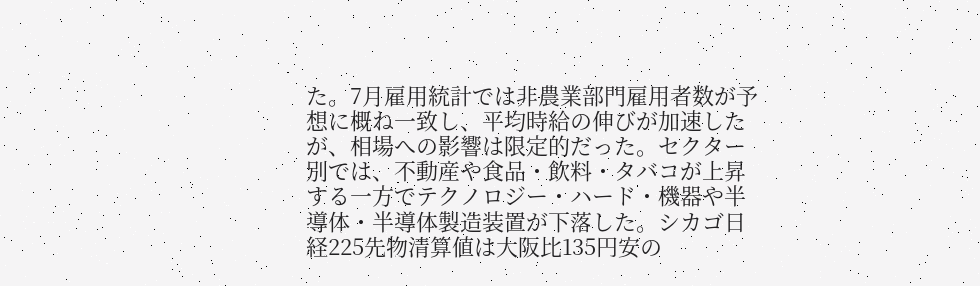た。7月雇用統計では非農業部門雇用者数が予想に概ね一致し、平均時給の伸びが加速したが、相場への影響は限定的だった。セクター別では、不動産や食品・飲料・タバコが上昇する一方でテクノロジー・ハード・機器や半導体・半導体製造装置が下落した。シカゴ日経225先物清算値は大阪比135円安の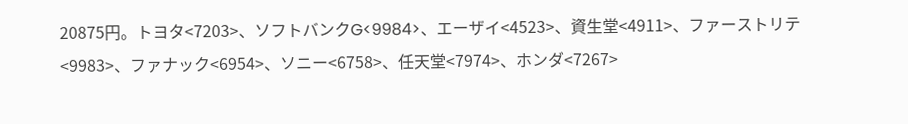20875円。トヨタ<7203>、ソフトバンクG<9984>、エーザイ<4523>、資生堂<4911>、ファーストリテ<9983>、ファナック<6954>、ソニー<6758>、任天堂<7974>、ホンダ<7267>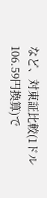など、対東証比較(1ドル106.59円換算)で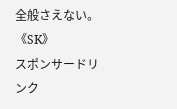全般さえない。《SK》
スポンサードリンク